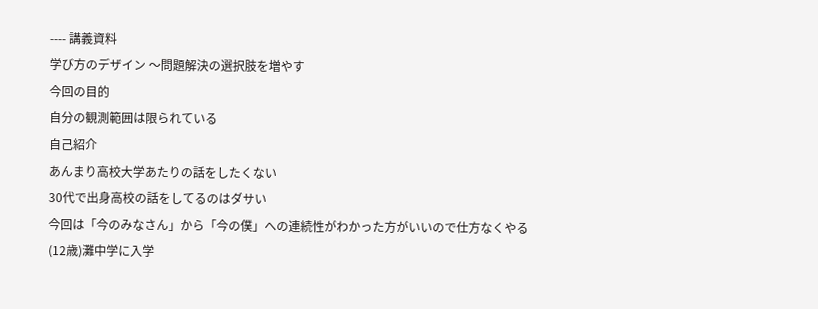---- 講義資料
学び方のデザイン 〜問題解決の選択肢を増やす
今回の目的
自分の観測範囲は限られている
自己紹介
あんまり高校大学あたりの話をしたくない
30代で出身高校の話をしてるのはダサい
今回は「今のみなさん」から「今の僕」への連続性がわかった方がいいので仕方なくやる
(12歳)灘中学に入学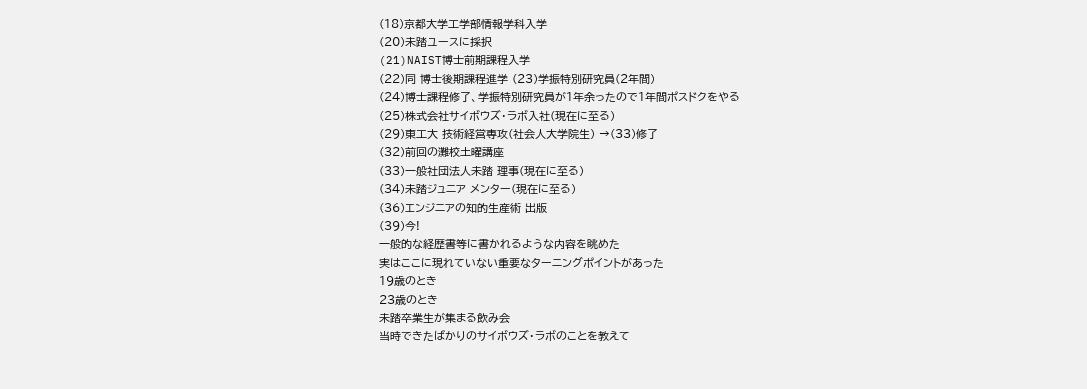(18)京都大学工学部情報学科入学
(20)未踏ユースに採択
(21)NAIST博士前期課程入学
(22)同 博士後期課程進学 (23)学振特別研究員(2年間)
(24)博士課程修了、学振特別研究員が1年余ったので1年間ポスドクをやる
(25)株式会社サイボウズ・ラボ入社(現在に至る)
(29)東工大 技術経営専攻(社会人大学院生) →(33)修了
(32)前回の灘校土曜講座
(33)一般社団法人未踏 理事(現在に至る)
(34)未踏ジュニア メンター(現在に至る)
(36)エンジニアの知的生産術 出版
(39)今!
一般的な経歴書等に書かれるような内容を眺めた
実はここに現れていない重要なターニングポイントがあった
19歳のとき
23歳のとき
未踏卒業生が集まる飲み会
当時できたばかりのサイボウズ・ラボのことを教えて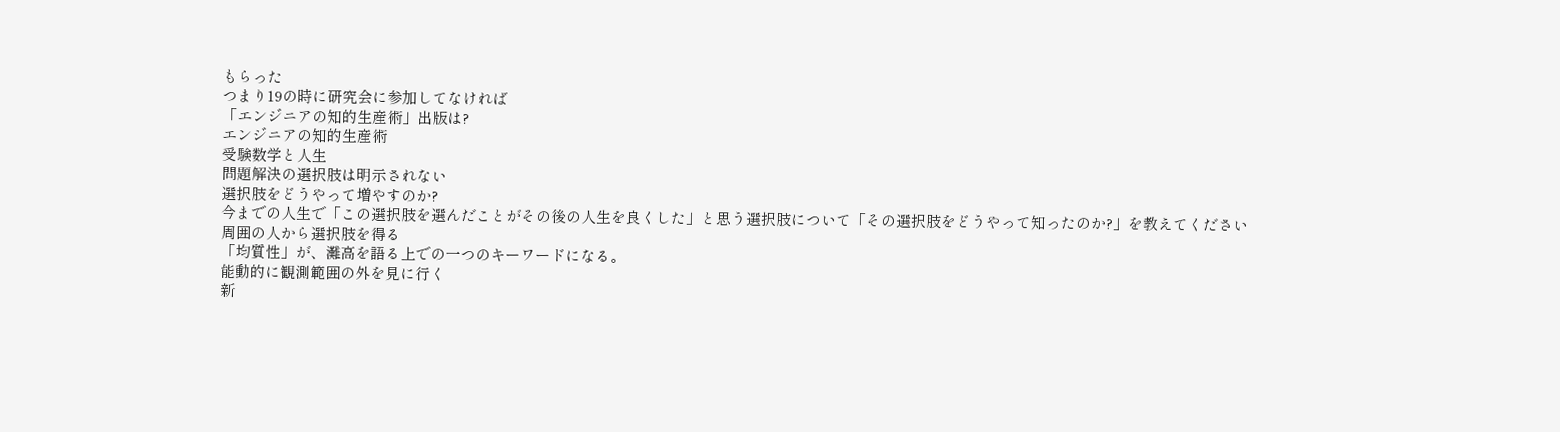もらった
つまり19の時に研究会に参加してなければ
「エンジニアの知的生産術」出版は?
エンジニアの知的生産術
受験数学と人生
問題解決の選択肢は明示されない
選択肢をどうやって増やすのか?
今までの人生で「この選択肢を選んだことがその後の人生を良くした」と思う選択肢について「その選択肢をどうやって知ったのか?」を教えてください
周囲の人から選択肢を得る
「均質性」が、灘高を語る上での一つのキーワードになる。
能動的に観測範囲の外を見に行く
新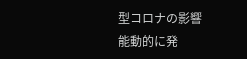型コロナの影響
能動的に発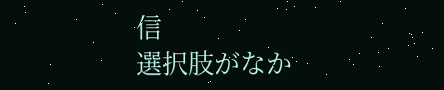信
選択肢がなか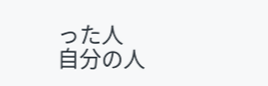った人
自分の人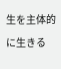生を主体的に生きる